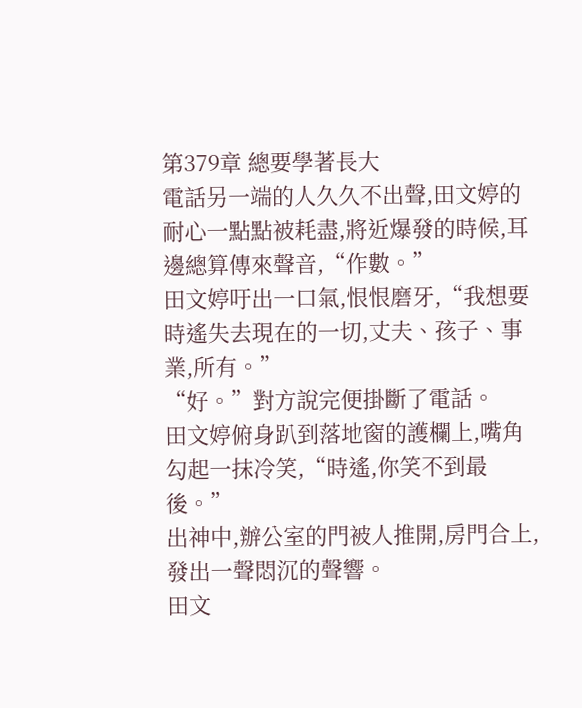第379章 總要學著長大
電話另一端的人久久不出聲,田文婷的耐心一點點被耗盡,將近爆發的時候,耳邊總算傳來聲音,“作數。”
田文婷吁出一口氣,恨恨磨牙,“我想要時遙失去現在的一切,丈夫、孩子、事業,所有。”
“好。”對方說完便掛斷了電話。
田文婷俯身趴到落地窗的護欄上,嘴角勾起一抹冷笑,“時遙,你笑不到最後。”
出神中,辦公室的門被人推開,房門合上,發出一聲悶沉的聲響。
田文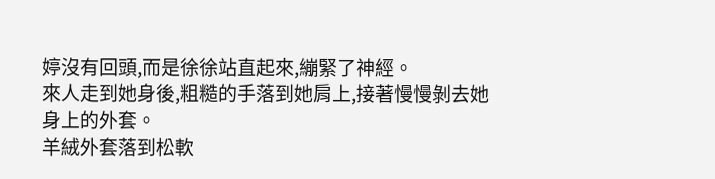婷沒有回頭,而是徐徐站直起來,繃緊了神經。
來人走到她身後,粗糙的手落到她肩上,接著慢慢剝去她身上的外套。
羊絨外套落到松軟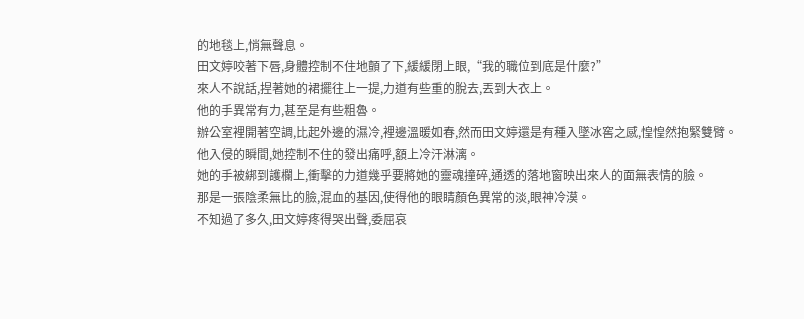的地毯上,悄無聲息。
田文婷咬著下唇,身體控制不住地顫了下,緩緩閉上眼,“我的職位到底是什麼?”
來人不說話,捏著她的裙擺往上一提,力道有些重的脫去,丟到大衣上。
他的手異常有力,甚至是有些粗魯。
辦公室裡開著空調,比起外邊的濕冷,裡邊溫暖如春,然而田文婷還是有種入墜冰窖之感,惶惶然抱緊雙臂。
他入侵的瞬間,她控制不住的發出痛呼,額上冷汗淋漓。
她的手被綁到護欄上,衝擊的力道幾乎要將她的靈魂撞碎,通透的落地窗映出來人的面無表情的臉。
那是一張陰柔無比的臉,混血的基因,使得他的眼睛顏色異常的淡,眼神冷漠。
不知過了多久,田文婷疼得哭出聲,委屈哀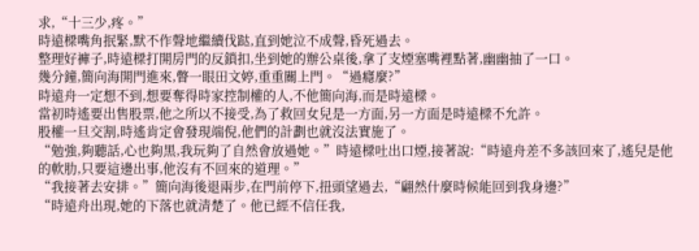求,“十三少,疼。”
時遠樑嘴角抿緊,默不作聲地繼續伐跶,直到她泣不成聲,昏死過去。
整理好褲子,時遠樑打開房門的反鎖扣,坐到她的辦公桌後,拿了支煙塞嘴裡點著,幽幽抽了一口。
幾分鐘,簡向海開門進來,瞥一眼田文婷,重重關上門。“過癮麼?”
時遠舟一定想不到,想要奪得時家控制權的人,不他簡向海,而是時遠樑。
當初時遙要出售股票,他之所以不接受,為了救回女兒是一方面,另一方面是時遠樑不允許。
股權一旦交割,時遙肯定會發現端倪,他們的計劃也就沒法實施了。
“勉強,夠聽話,心也夠黑,我玩夠了自然會放過她。”時遠樑吐出口煙,接著說:“時遠舟差不多該回來了,遙兒是他的軟肋,只要這邊出事,他沒有不回來的道理。”
“我接著去安排。”簡向海後退兩步,在門前停下,扭頭望過去,“翩然什麼時候能回到我身邊?”
“時遠舟出現,她的下落也就清楚了。他已經不信任我,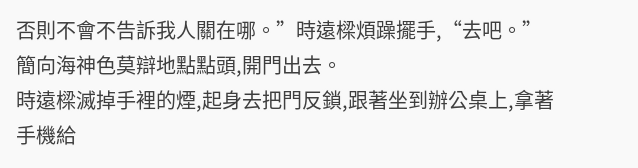否則不會不告訴我人關在哪。”時遠樑煩躁擺手,“去吧。”
簡向海神色莫辯地點點頭,開門出去。
時遠樑滅掉手裡的煙,起身去把門反鎖,跟著坐到辦公桌上,拿著手機給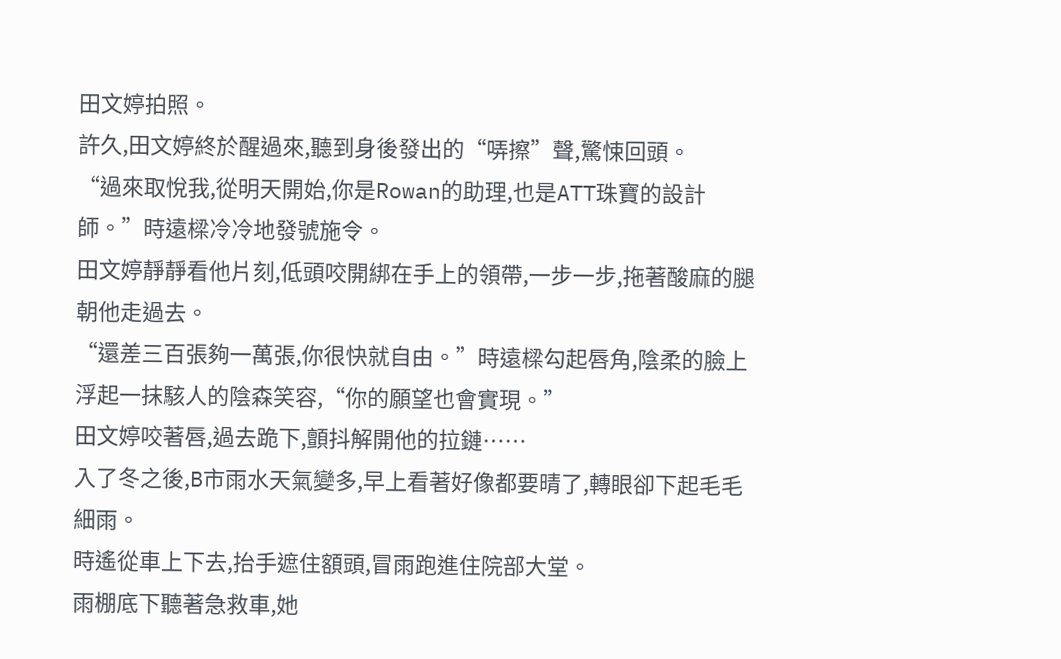田文婷拍照。
許久,田文婷終於醒過來,聽到身後發出的“哢擦”聲,驚悚回頭。
“過來取悅我,從明天開始,你是Rowan的助理,也是ATT珠寶的設計師。”時遠樑冷冷地發號施令。
田文婷靜靜看他片刻,低頭咬開綁在手上的領帶,一步一步,拖著酸麻的腿朝他走過去。
“還差三百張夠一萬張,你很快就自由。”時遠樑勾起唇角,陰柔的臉上浮起一抹駭人的陰森笑容,“你的願望也會實現。”
田文婷咬著唇,過去跪下,顫抖解開他的拉鏈……
入了冬之後,B市雨水天氣變多,早上看著好像都要晴了,轉眼卻下起毛毛細雨。
時遙從車上下去,抬手遮住額頭,冒雨跑進住院部大堂。
雨棚底下聽著急救車,她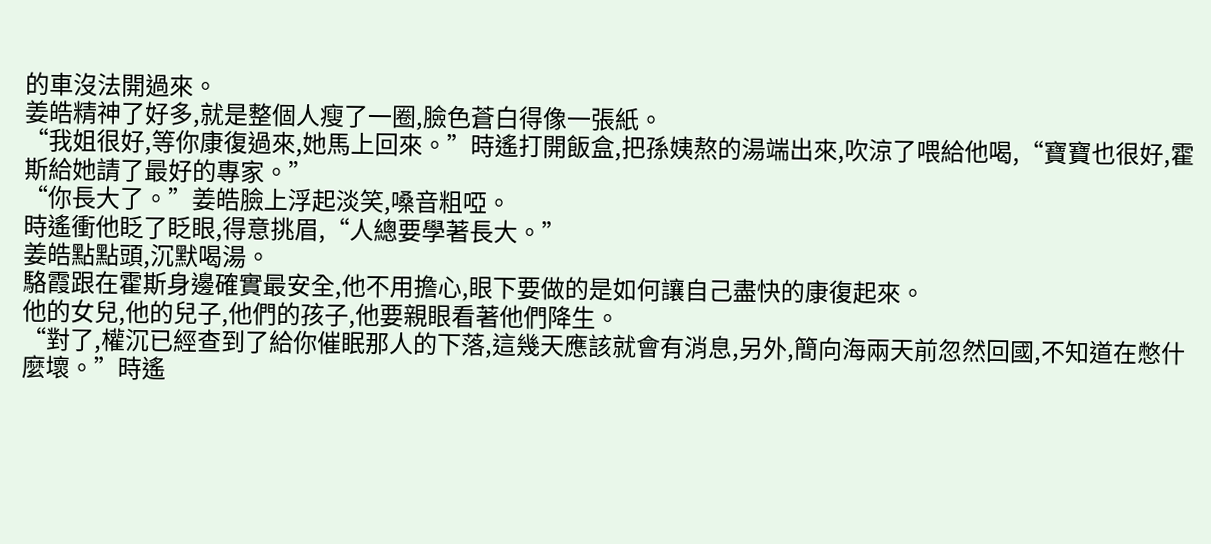的車沒法開過來。
姜皓精神了好多,就是整個人瘦了一圈,臉色蒼白得像一張紙。
“我姐很好,等你康復過來,她馬上回來。”時遙打開飯盒,把孫姨熬的湯端出來,吹涼了喂給他喝,“寶寶也很好,霍斯給她請了最好的專家。”
“你長大了。”姜皓臉上浮起淡笑,嗓音粗啞。
時遙衝他眨了眨眼,得意挑眉,“人總要學著長大。”
姜皓點點頭,沉默喝湯。
駱霞跟在霍斯身邊確實最安全,他不用擔心,眼下要做的是如何讓自己盡快的康復起來。
他的女兒,他的兒子,他們的孩子,他要親眼看著他們降生。
“對了,權沉已經查到了給你催眠那人的下落,這幾天應該就會有消息,另外,簡向海兩天前忽然回國,不知道在憋什麼壞。”時遙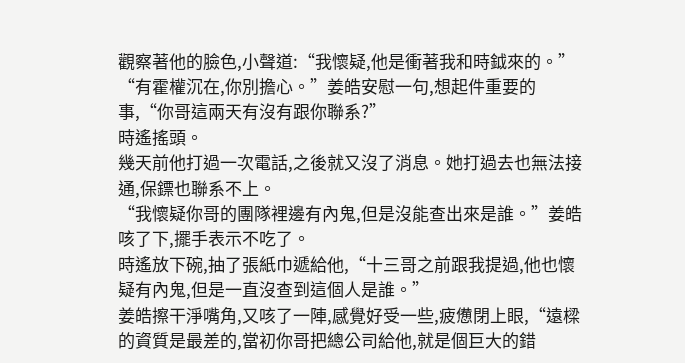觀察著他的臉色,小聲道:“我懷疑,他是衝著我和時鉞來的。”
“有霍權沉在,你別擔心。”姜皓安慰一句,想起件重要的事,“你哥這兩天有沒有跟你聯系?”
時遙搖頭。
幾天前他打過一次電話,之後就又沒了消息。她打過去也無法接通,保鏢也聯系不上。
“我懷疑你哥的團隊裡邊有內鬼,但是沒能查出來是誰。”姜皓咳了下,擺手表示不吃了。
時遙放下碗,抽了張紙巾遞給他,“十三哥之前跟我提過,他也懷疑有內鬼,但是一直沒查到這個人是誰。”
姜皓擦干淨嘴角,又咳了一陣,感覺好受一些,疲憊閉上眼,“遠樑的資質是最差的,當初你哥把總公司給他,就是個巨大的錯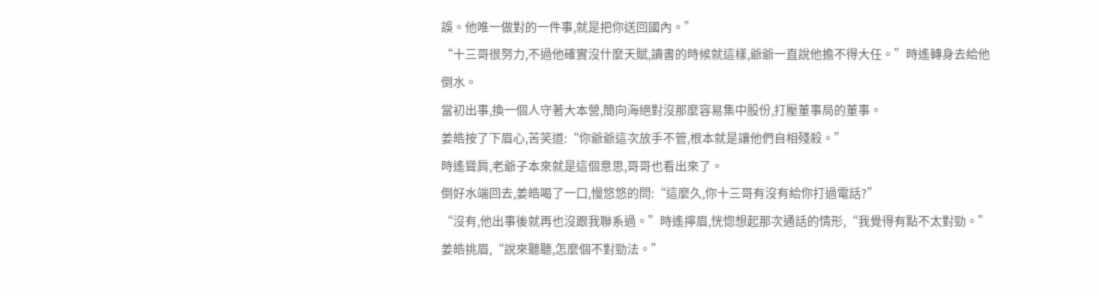誤。他唯一做對的一件事,就是把你送回國內。”
“十三哥很努力,不過他確實沒什麼天賦,讀書的時候就這樣,爺爺一直說他擔不得大任。”時遙轉身去給他倒水。
當初出事,換一個人守著大本營,簡向海絕對沒那麼容易集中股份,打壓董事局的董事。
姜皓按了下眉心,苦笑道:“你爺爺這次放手不管,根本就是讓他們自相殘殺。”
時遙聳肩,老爺子本來就是這個意思,哥哥也看出來了。
倒好水端回去,姜皓喝了一口,慢悠悠的問:“這麼久,你十三哥有沒有給你打過電話?”
“沒有,他出事後就再也沒跟我聯系過。”時遙擰眉,恍惚想起那次通話的情形,“我覺得有點不太對勁。”
姜皓挑眉,“說來聽聽,怎麼個不對勁法。”